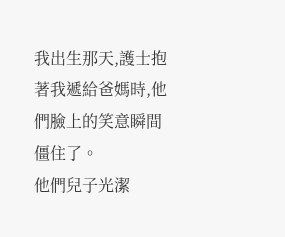我出生那天,護士抱著我遞給爸媽時,他們臉上的笑意瞬間僵住了。
他們兒子光潔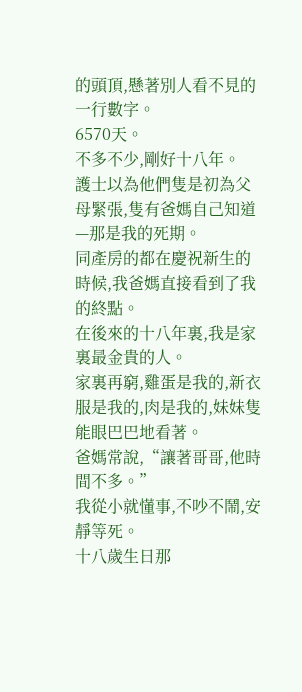的頭頂,懸著別人看不見的一行數字。
6570天。
不多不少,剛好十八年。
護士以為他們隻是初為父母緊張,隻有爸媽自己知道—那是我的死期。
同產房的都在慶祝新生的時候,我爸媽直接看到了我的終點。
在後來的十八年裏,我是家裏最金貴的人。
家裏再窮,雞蛋是我的,新衣服是我的,肉是我的,妹妹隻能眼巴巴地看著。
爸媽常說,“讓著哥哥,他時間不多。”
我從小就懂事,不吵不鬧,安靜等死。
十八歲生日那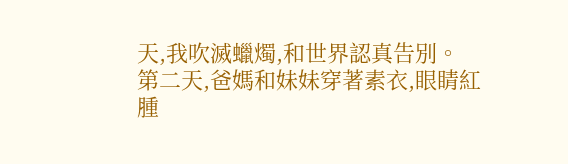天,我吹滅蠟燭,和世界認真告別。
第二天,爸媽和妹妹穿著素衣,眼睛紅腫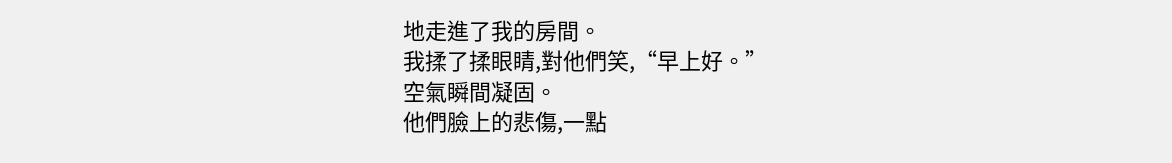地走進了我的房間。
我揉了揉眼睛,對他們笑,“早上好。”
空氣瞬間凝固。
他們臉上的悲傷,一點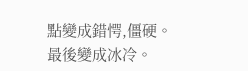點變成錯愕,僵硬。
最後變成冰冷。